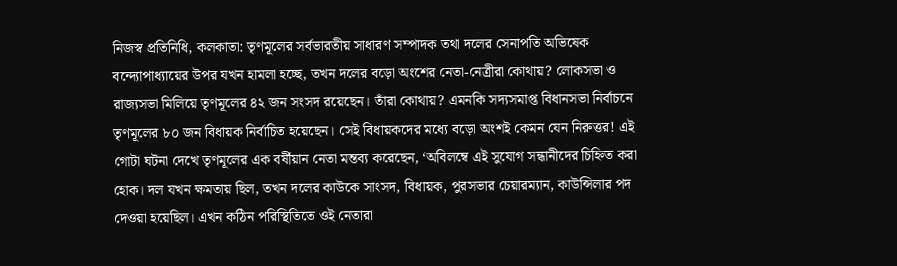নিজস্ব প্রতিনিধি, কলকাতা: তৃণমূলের সর্বভারতীয় সাধারণ সম্পাদক তথা দলের সেনাপতি অভিষেক বন্দ্যোপাধ্যায়ের উপর যখন হামলা হচ্ছে, তখন দলের বড়ো অংশের নেতা-নেত্রীরা কোথায়? লোকসভা ও রাজ্যসভা মিলিয়ে তৃণমূলের ৪২ জন সংসদ রয়েছেন। তাঁরা কোথায়? এমনকি সদ্যসমাপ্ত বিধানসভা নির্বাচনে তৃণমূলের ৮০ জন বিধায়ক নির্বাচিত হয়েছেন। সেই বিধায়কদের মধ্যে বড়ো অংশই কেমন যেন নিরুত্তর! এই গোটা ঘটনা দেখে তৃণমূলের এক বর্ষীয়ান নেতা মন্তব্য করেছেন, ‘অবিলম্বে এই সুযোগ সন্ধানীদের চিহ্নিত করা হোক। দল যখন ক্ষমতায় ছিল, তখন দলের কাউকে সাংসদ, বিধায়ক, পুরসভার চেয়ারম্যান, কাউন্সিলার পদ দেওয়া হয়েছিল। এখন কঠিন পরিস্থিতিতে ওই নেতারা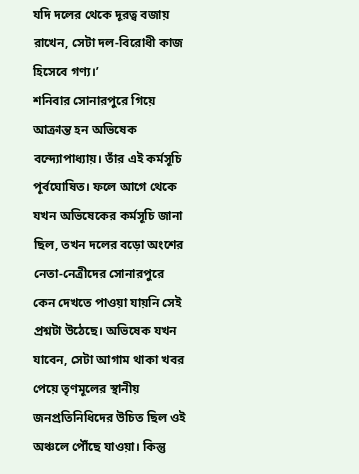যদি দলের থেকে দূরত্ব বজায় রাখেন, সেটা দল-বিরোধী কাজ হিসেবে গণ্য।’
শনিবার সোনারপুরে গিয়ে আক্রান্ত হন অভিষেক বন্দ্যোপাধ্যায়। তাঁর এই কর্মসূচি পূর্বঘোষিত। ফলে আগে থেকে যখন অভিষেকের কর্মসূচি জানা ছিল, তখন দলের বড়ো অংশের নেতা-নেত্রীদের সোনারপুরে কেন দেখতে পাওয়া যায়নি সেই প্রশ্নটা উঠেছে। অভিষেক যখন যাবেন, সেটা আগাম থাকা খবর পেয়ে তৃণমূলের স্থানীয় জনপ্রতিনিধিদের উচিত ছিল ওই অঞ্চলে পৌঁছে যাওয়া। কিন্তু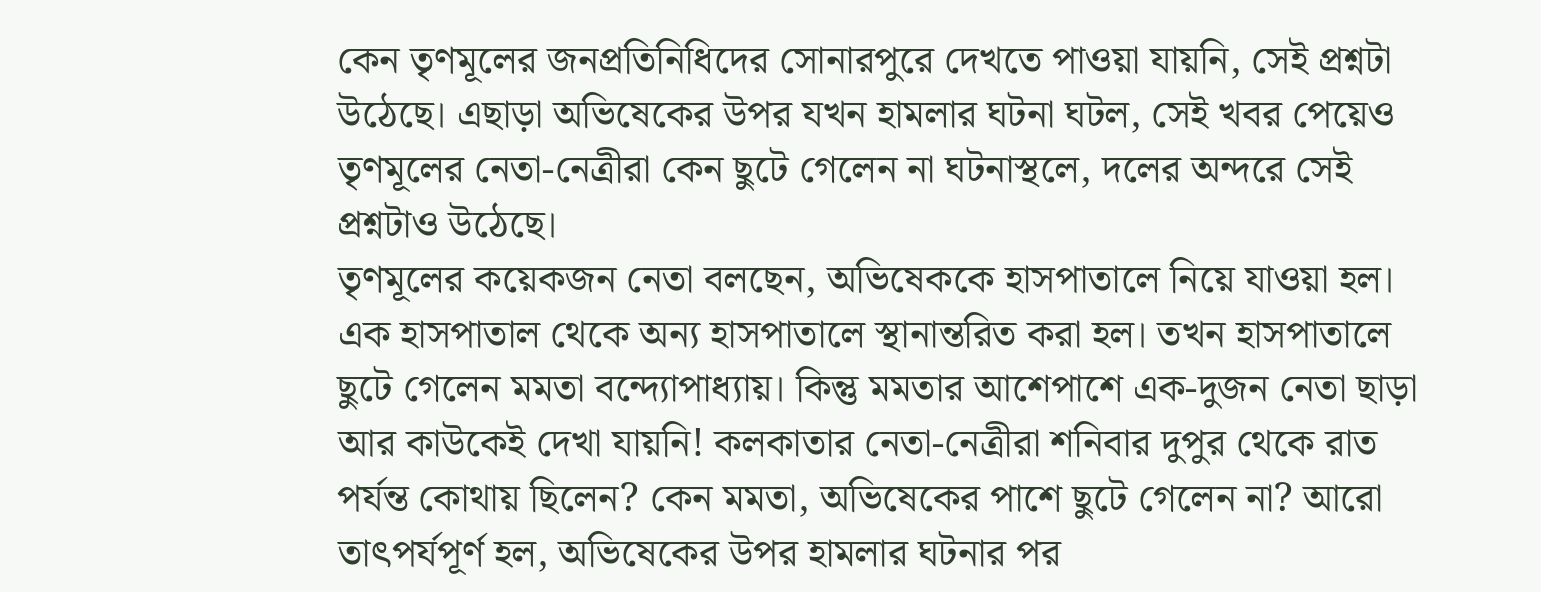কেন তৃণমূলের জনপ্রতিনিধিদের সোনারপুরে দেখতে পাওয়া যায়নি, সেই প্রশ্নটা উঠেছে। এছাড়া অভিষেকের উপর যখন হামলার ঘটনা ঘটল, সেই খবর পেয়েও তৃণমূলের নেতা-নেত্রীরা কেন ছুটে গেলেন না ঘটনাস্থলে, দলের অন্দরে সেই প্রশ্নটাও উঠেছে।
তৃণমূলের কয়েকজন নেতা বলছেন, অভিষেককে হাসপাতালে নিয়ে যাওয়া হল। এক হাসপাতাল থেকে অন্য হাসপাতালে স্থানান্তরিত করা হল। তখন হাসপাতালে ছুটে গেলেন মমতা বন্দ্যোপাধ্যায়। কিন্তু মমতার আশেপাশে এক-দুজন নেতা ছাড়া আর কাউকেই দেখা যায়নি! কলকাতার নেতা-নেত্রীরা শনিবার দুপুর থেকে রাত পর্যন্ত কোথায় ছিলেন? কেন মমতা, অভিষেকের পাশে ছুটে গেলেন না? আরো তাৎপর্যপূর্ণ হল, অভিষেকের উপর হামলার ঘটনার পর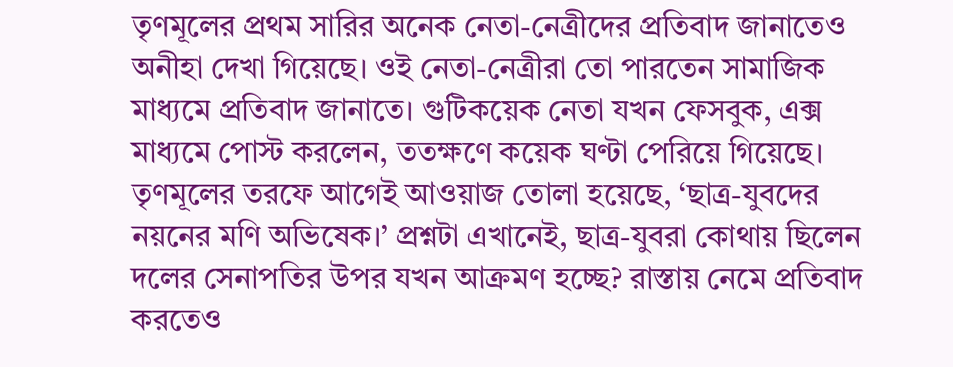তৃণমূলের প্রথম সারির অনেক নেতা-নেত্রীদের প্রতিবাদ জানাতেও অনীহা দেখা গিয়েছে। ওই নেতা-নেত্রীরা তো পারতেন সামাজিক মাধ্যমে প্রতিবাদ জানাতে। গুটিকয়েক নেতা যখন ফেসবুক, এক্স মাধ্যমে পোস্ট করলেন, ততক্ষণে কয়েক ঘণ্টা পেরিয়ে গিয়েছে।
তৃণমূলের তরফে আগেই আওয়াজ তোলা হয়েছে, ‘ছাত্র-যুবদের নয়নের মণি অভিষেক।’ প্রশ্নটা এখানেই, ছাত্র-যুবরা কোথায় ছিলেন দলের সেনাপতির উপর যখন আক্রমণ হচ্ছে? রাস্তায় নেমে প্রতিবাদ করতেও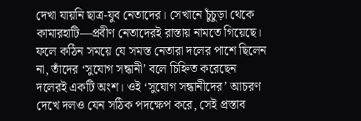দেখা যায়নি ছাত্র-যুব নেতাদের। সেখানে চুঁচুড়া থেকে কামারহাটি—প্রবীণ নেতাদেরই রাস্তায় নামতে গিয়েছে।
ফলে কঠিন সময়ে যে সমস্ত নেতারা দলের পাশে ছিলেন না, তাঁদের ‘সুযোগ সন্ধানী’ বলে চিহ্নিত করেছেন দলেরই একটি অংশ। ওই ‘সুযোগ সন্ধানীদের’ আচরণ দেখে দলও যেন সঠিক পদক্ষেপ করে, সেই প্রস্তাব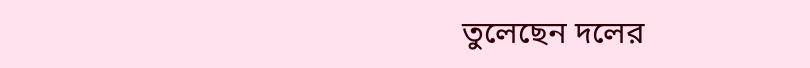তুলেছেন দলের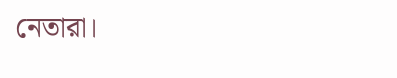নেতারা।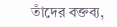তাঁদের বক্তব্য,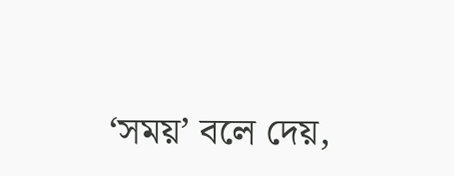‘সময়’ বলে দেয়,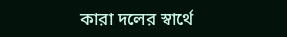কারা দলের স্বার্থে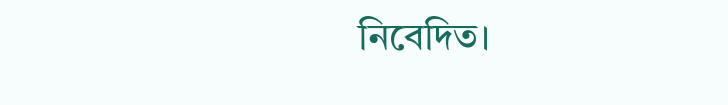নিবেদিত।